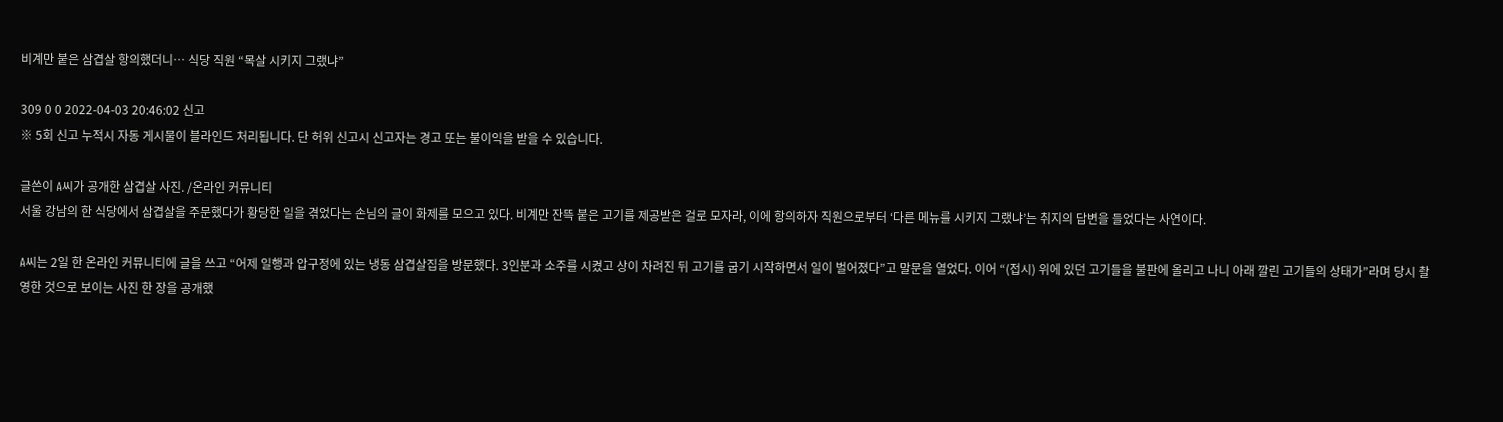비계만 붙은 삼겹살 항의했더니… 식당 직원 “목살 시키지 그랬냐”

309 0 0 2022-04-03 20:46:02 신고
※ 5회 신고 누적시 자동 게시물이 블라인드 처리됩니다. 단 허위 신고시 신고자는 경고 또는 불이익을 받을 수 있습니다.

글쓴이 A씨가 공개한 삼겹살 사진. /온라인 커뮤니티
서울 강남의 한 식당에서 삼겹살을 주문했다가 황당한 일을 겪었다는 손님의 글이 화제를 모으고 있다. 비계만 잔뜩 붙은 고기를 제공받은 걸로 모자라, 이에 항의하자 직원으로부터 ‘다른 메뉴를 시키지 그랬냐’는 취지의 답변을 들었다는 사연이다.

A씨는 2일 한 온라인 커뮤니티에 글을 쓰고 “어제 일행과 압구정에 있는 냉동 삼겹살집을 방문했다. 3인분과 소주를 시켰고 상이 차려진 뒤 고기를 굽기 시작하면서 일이 벌어졌다”고 말문을 열었다. 이어 “(접시) 위에 있던 고기들을 불판에 올리고 나니 아래 깔린 고기들의 상태가”라며 당시 촬영한 것으로 보이는 사진 한 장을 공개했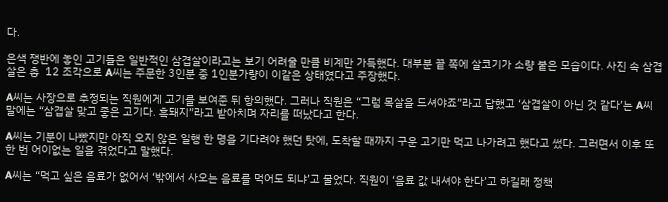다.

은색 쟁반에 놓인 고기들은 일반적인 삼겹살이라고는 보기 어려울 만큼 비계만 가득했다. 대부분 끝 쪽에 살코기가 소량 붙은 모습이다. 사진 속 삼겹살은 총  12 조각으로 A씨는 주문한 3인분 중 1인분가량이 이같은 상태였다고 주장했다.

A씨는 사장으로 추정되는 직원에게 고기를 보여준 뒤 항의했다. 그러나 직원은 “그럼 목살을 드셔야죠”라고 답했고 ‘삼겹살이 아닌 것 같다’는 A씨 말에는 “삼겹살 맞고 좋은 고기다. 흑돼지”라고 받아치며 자리를 떠났다고 한다.

A씨는 기분이 나빴지만 아직 오지 않은 일행 한 명을 기다려야 했던 탓에, 도착할 때까지 구운 고기만 먹고 나가려고 했다고 썼다. 그러면서 이후 또 한 번 어이없는 일을 겪었다고 말했다.

A씨는 “먹고 싶은 음료가 없어서 ‘밖에서 사오는 음료를 먹어도 되냐’고 물었다. 직원이 ‘음료 값 내셔야 한다’고 하길래 정책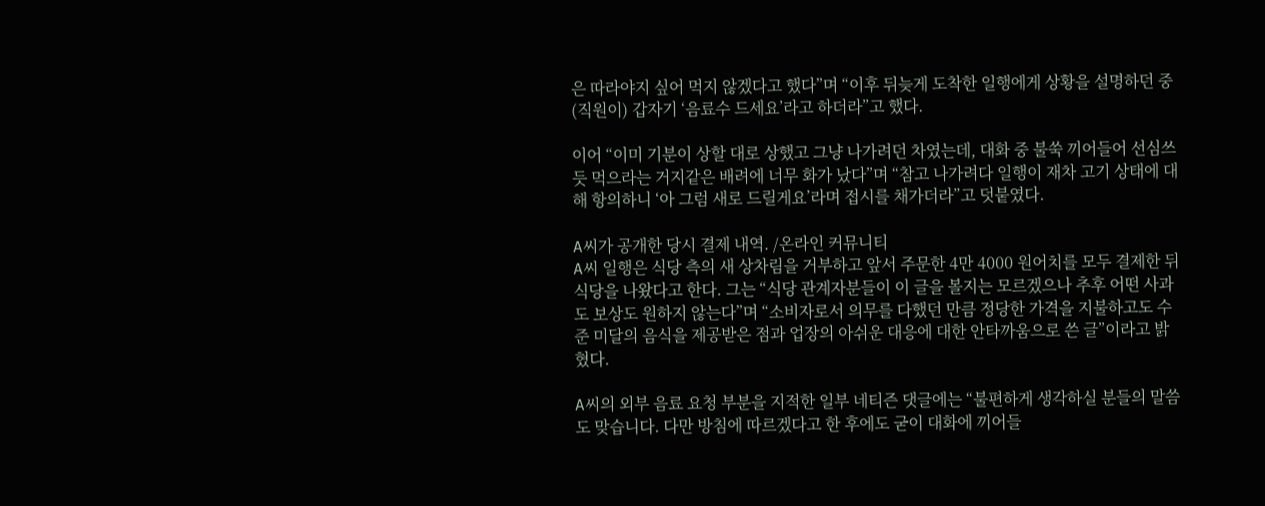은 따라야지 싶어 먹지 않겠다고 했다”며 “이후 뒤늦게 도착한 일행에게 상황을 설명하던 중 (직원이) 갑자기 ‘음료수 드세요’라고 하더라”고 했다.

이어 “이미 기분이 상할 대로 상했고 그냥 나가려던 차였는데, 대화 중 불쑥 끼어들어 선심쓰듯 먹으라는 거지같은 배려에 너무 화가 났다”며 “참고 나가려다 일행이 재차 고기 상태에 대해 항의하니 ‘아 그럼 새로 드릴게요’라며 접시를 채가더라”고 덧붙였다.

A씨가 공개한 당시 결제 내역. /온라인 커뮤니티
A씨 일행은 식당 측의 새 상차림을 거부하고 앞서 주문한 4만 4000 원어치를 모두 결제한 뒤 식당을 나왔다고 한다. 그는 “식당 관계자분들이 이 글을 볼지는 모르겠으나 추후 어떤 사과도 보상도 원하지 않는다”며 “소비자로서 의무를 다했던 만큼 정당한 가격을 지불하고도 수준 미달의 음식을 제공받은 점과 업장의 아쉬운 대응에 대한 안타까움으로 쓴 글”이라고 밝혔다.

A씨의 외부 음료 요청 부분을 지적한 일부 네티즌 댓글에는 “불편하게 생각하실 분들의 말씀도 맞습니다. 다만 방침에 따르겠다고 한 후에도 굳이 대화에 끼어들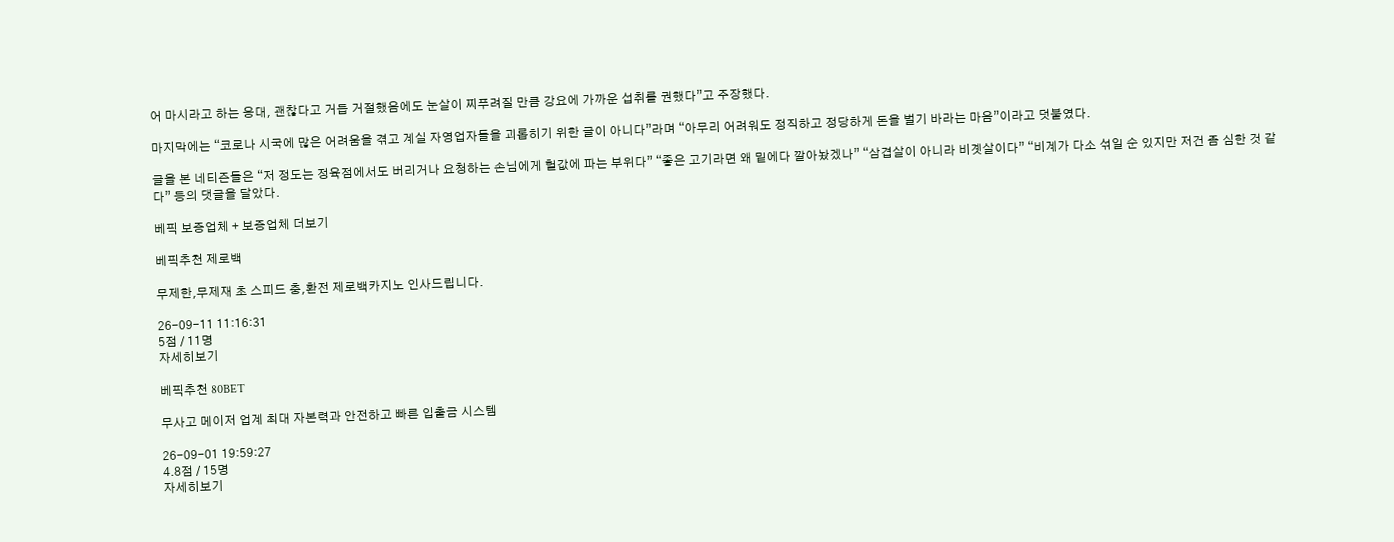어 마시라고 하는 응대, 괜찮다고 거듭 거절했음에도 눈살이 찌푸려질 만큼 강요에 가까운 섭취를 권했다”고 주장했다.

마지막에는 “코로나 시국에 많은 어려움을 겪고 계실 자영업자들을 괴롭히기 위한 글이 아니다”라며 “아무리 어려워도 정직하고 정당하게 돈을 벌기 바라는 마음”이라고 덧붙였다.

글을 본 네티즌들은 “저 정도는 정육점에서도 버리거나 요청하는 손님에게 헐값에 파는 부위다” “좋은 고기라면 왜 밑에다 깔아놨겠나” “삼겹살이 아니라 비곗살이다” “비계가 다소 섞일 순 있지만 저건 좀 심한 것 같다” 등의 댓글을 달았다.

베픽 보증업체 + 보증업체 더보기

베픽추천 제로백

무제한,무제재 초 스피드 충,환전 제로백카지노 인사드립니다.

26-09-11 11:16:31
5점 / 11명
자세히보기

베픽추천 80BET

무사고 메이저 업계 최대 자본력과 안전하고 빠른 입출금 시스템

26-09-01 19:59:27
4.8점 / 15명
자세히보기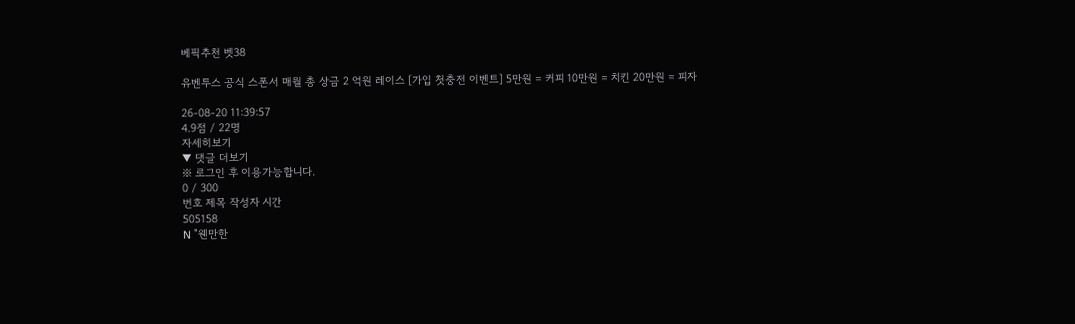베픽추천 벳38

유벤투스 공식 스폰서 매월 총 상금 2 억원 레이스 [가입 첫충전 이벤트] 5만원 = 커피 10만원 = 치킨 20만원 = 피자

26-08-20 11:39:57
4.9점 / 22명
자세히보기
▼ 댓글 더보기
※ 로그인 후 이용가능합니다.
0 / 300
번호 제목 작성자 시간
505158
N "웬만한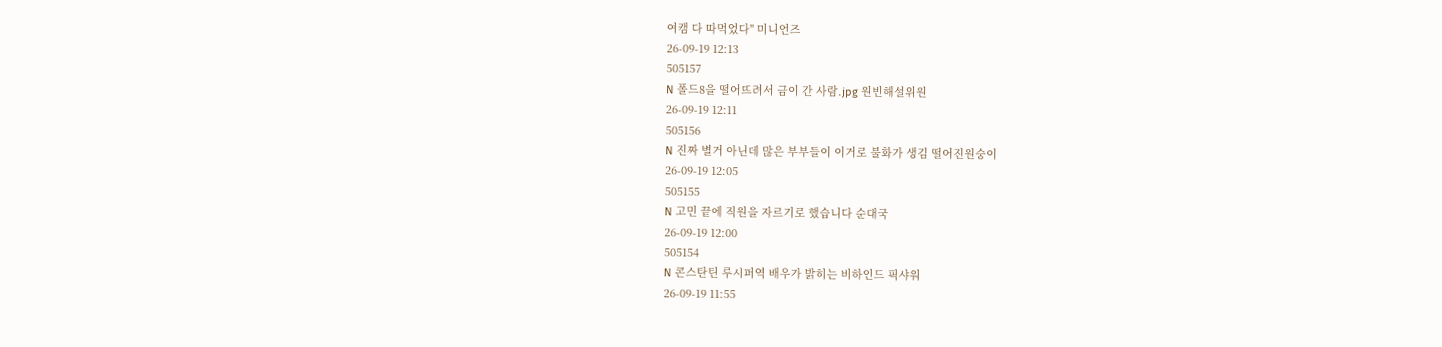여캠 다 따먹었다" 미니언즈
26-09-19 12:13
505157
N 폴드8을 떨어뜨려서 금이 간 사람.jpg 원빈해설위원
26-09-19 12:11
505156
N 진짜 별거 아닌데 많은 부부들이 이거로 불화가 생김 떨어진원숭이
26-09-19 12:05
505155
N 고민 끝에 직원을 자르기로 했습니다 순대국
26-09-19 12:00
505154
N 콘스탄틴 루시퍼역 배우가 밝히는 비하인드 픽샤워
26-09-19 11:55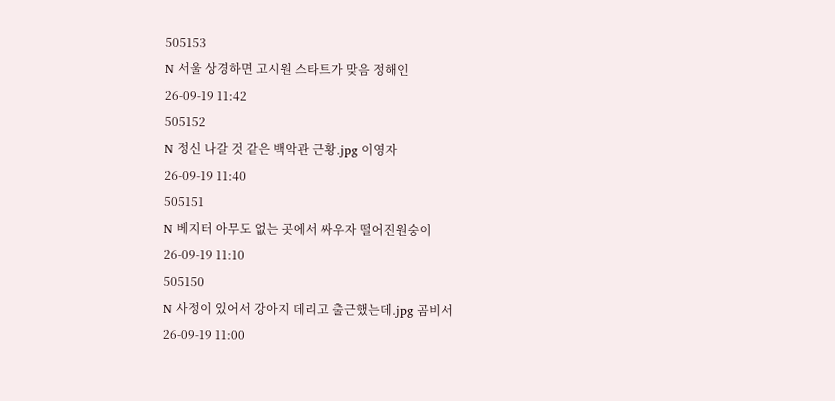505153
N 서울 상경하면 고시원 스타트가 맞음 정해인
26-09-19 11:42
505152
N 정신 나갈 것 같은 백악관 근황.jpg 이영자
26-09-19 11:40
505151
N 베지터 아무도 없는 곳에서 싸우자 떨어진원숭이
26-09-19 11:10
505150
N 사정이 있어서 강아지 데리고 출근했는데.jpg 곰비서
26-09-19 11:00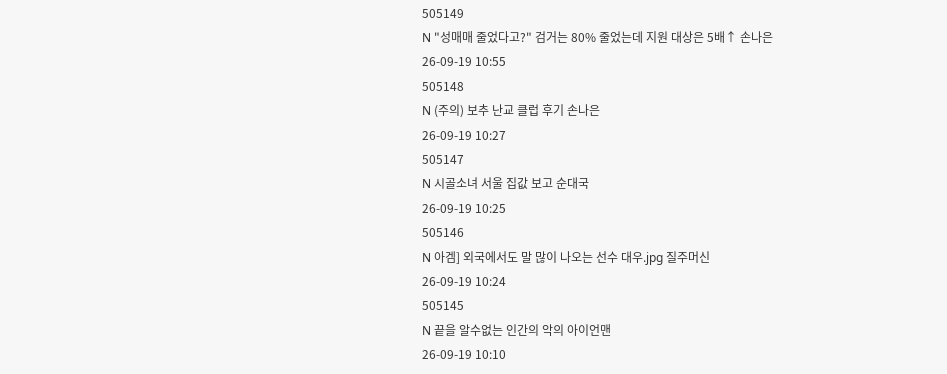505149
N "성매매 줄었다고?" 검거는 80% 줄었는데 지원 대상은 5배↑ 손나은
26-09-19 10:55
505148
N (주의) 보추 난교 클럽 후기 손나은
26-09-19 10:27
505147
N 시골소녀 서울 집값 보고 순대국
26-09-19 10:25
505146
N 아겜] 외국에서도 말 많이 나오는 선수 대우.jpg 질주머신
26-09-19 10:24
505145
N 끝을 알수없는 인간의 악의 아이언맨
26-09-19 10:10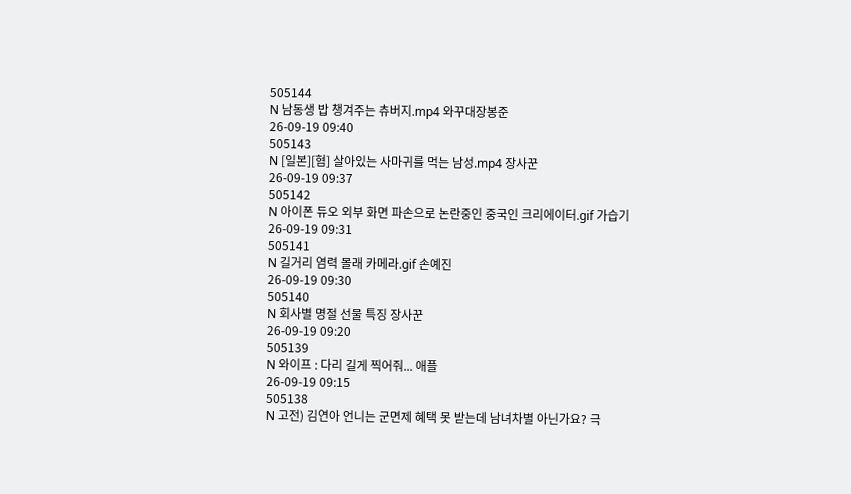505144
N 남동생 밥 챙겨주는 츄버지.mp4 와꾸대장봉준
26-09-19 09:40
505143
N [일본][혐] 살아있는 사마귀를 먹는 남성.mp4 장사꾼
26-09-19 09:37
505142
N 아이폰 듀오 외부 화면 파손으로 논란중인 중국인 크리에이터.gif 가습기
26-09-19 09:31
505141
N 길거리 염력 몰래 카메라.gif 손예진
26-09-19 09:30
505140
N 회사별 명절 선물 특징 장사꾼
26-09-19 09:20
505139
N 와이프 : 다리 길게 찍어줘... 애플
26-09-19 09:15
505138
N 고전) 김연아 언니는 군면제 혜택 못 받는데 남녀차별 아닌가요? 극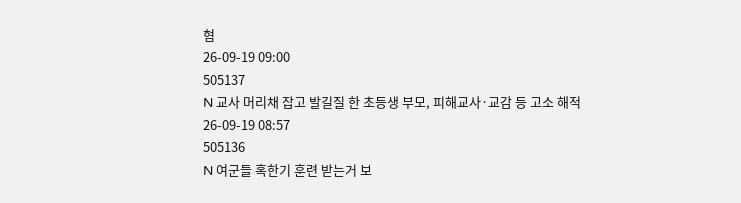혐
26-09-19 09:00
505137
N 교사 머리채 잡고 발길질 한 초등생 부모, 피해교사·교감 등 고소 해적
26-09-19 08:57
505136
N 여군들 혹한기 훈련 받는거 보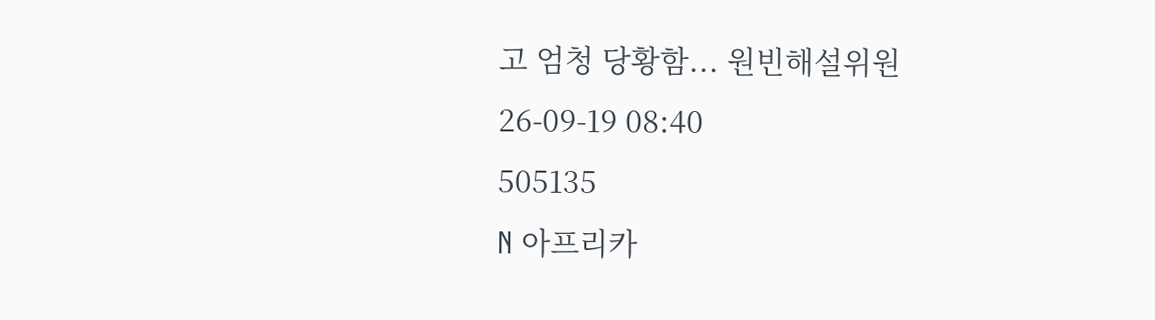고 엄청 당황함... 원빈해설위원
26-09-19 08:40
505135
N 아프리카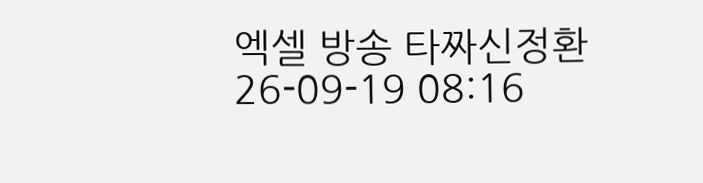엑셀 방송 타짜신정환
26-09-19 08:16